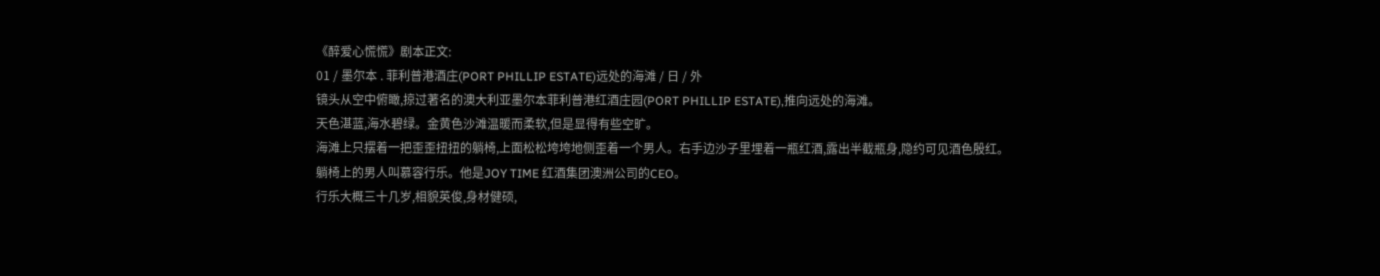《醉爱心慌慌》剧本正文:
01 / 墨尔本 . 菲利普港酒庄(PORT PHILLIP ESTATE)远处的海滩 / 日 / 外
镜头从空中俯瞰,掠过著名的澳大利亚墨尔本菲利普港红酒庄园(PORT PHILLIP ESTATE),推向远处的海滩。
天色湛蓝,海水碧绿。金黄色沙滩温暖而柔软,但是显得有些空旷。
海滩上只摆着一把歪歪扭扭的躺椅,上面松松垮垮地侧歪着一个男人。右手边沙子里埋着一瓶红酒,露出半截瓶身,隐约可见酒色殷红。
躺椅上的男人叫慕容行乐。他是JOY TIME 红酒集团澳洲公司的CEO。
行乐大概三十几岁,相貌英俊,身材健硕,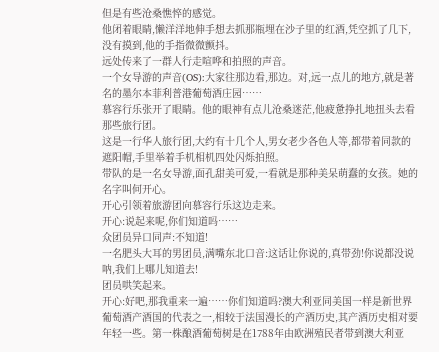但是有些沧桑憔悴的感觉。
他闭着眼睛,懒洋洋地伸手想去抓那瓶埋在沙子里的红酒,凭空抓了几下,没有摸到,他的手指微微颤抖。
远处传来了一群人行走喧哗和拍照的声音。
一个女导游的声音(OS):大家往那边看,那边。对,远一点儿的地方,就是著名的墨尔本菲利普港葡萄酒庄园……
慕容行乐张开了眼睛。他的眼神有点儿沧桑迷茫,他疲惫挣扎地扭头去看那些旅行团。
这是一行华人旅行团,大约有十几个人,男女老少各色人等,都带着同款的遮阳帽,手里举着手机相机四处闪烁拍照。
带队的是一名女导游,面孔甜美可爱,一看就是那种美呆萌蠢的女孩。她的名字叫何开心。
开心引领着旅游团向慕容行乐这边走来。
开心:说起来呢,你们知道吗……
众团员异口同声:不知道!
一名肥头大耳的男团员,满嘴东北口音:这话让你说的,真带劲!你说都没说呐,我们上哪儿知道去!
团员哄笑起来。
开心:好吧,那我重来一遍……你们知道吗?澳大利亚同美国一样是新世界葡萄酒产酒国的代表之一,相较于法国漫长的产酒历史,其产酒历史相对要年轻一些。第一株酿酒葡萄树是在1788年由欧洲殖民者带到澳大利亚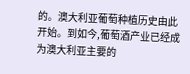的。澳大利亚葡萄种植历史由此开始。到如今,葡萄酒产业已经成为澳大利亚主要的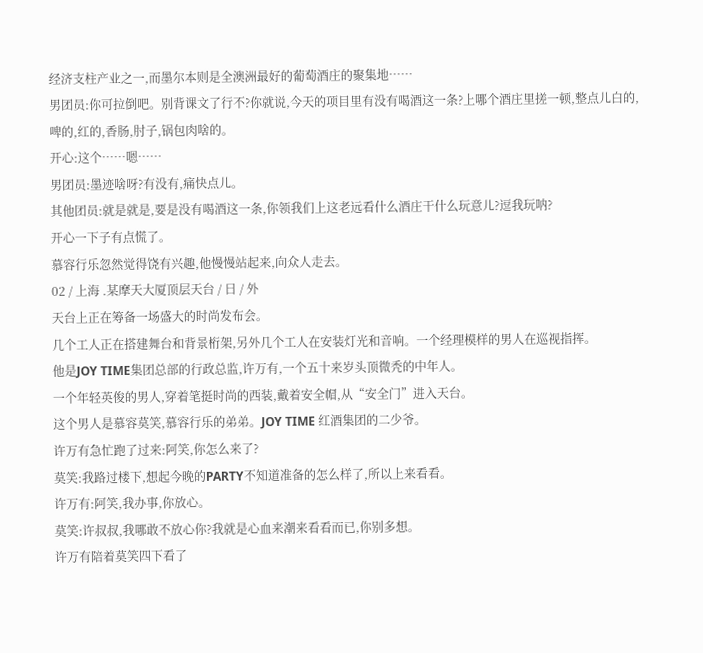经济支柱产业之一,而墨尔本则是全澳洲最好的葡萄酒庄的聚集地……
男团员:你可拉倒吧。别背课文了行不?你就说,今天的项目里有没有喝酒这一条?上哪个酒庄里搓一顿,整点儿白的,啤的,红的,香肠,肘子,锅包肉啥的。
开心:这个……嗯……
男团员:墨迹啥呀?有没有,痛快点儿。
其他团员:就是就是,要是没有喝酒这一条,你领我们上这老远看什么酒庄干什么玩意儿?逗我玩呐?
开心一下子有点慌了。
慕容行乐忽然觉得饶有兴趣,他慢慢站起来,向众人走去。
02 / 上海 .某摩天大厦顶层天台 / 日 / 外
天台上正在筹备一场盛大的时尚发布会。
几个工人正在搭建舞台和背景桁架,另外几个工人在安装灯光和音响。一个经理模样的男人在巡视指挥。
他是JOY TIME集团总部的行政总监,许万有,一个五十来岁头顶微秃的中年人。
一个年轻英俊的男人,穿着笔挺时尚的西装,戴着安全帽,从“安全门”进入天台。
这个男人是慕容莫笑,慕容行乐的弟弟。JOY TIME 红酒集团的二少爷。
许万有急忙跑了过来:阿笑,你怎么来了?
莫笑:我路过楼下,想起今晚的PARTY不知道准备的怎么样了,所以上来看看。
许万有:阿笑,我办事,你放心。
莫笑:许叔叔,我哪敢不放心你?我就是心血来潮来看看而已,你别多想。
许万有陪着莫笑四下看了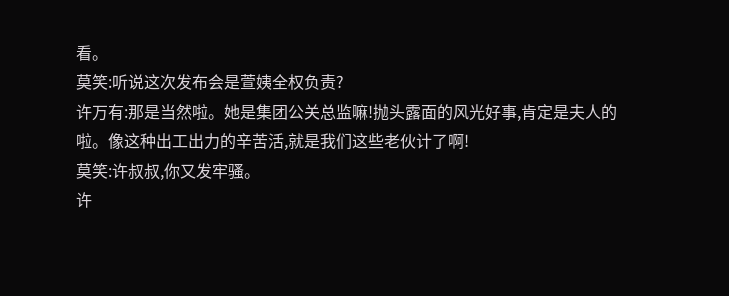看。
莫笑:听说这次发布会是萱姨全权负责?
许万有:那是当然啦。她是集团公关总监嘛!抛头露面的风光好事,肯定是夫人的啦。像这种出工出力的辛苦活,就是我们这些老伙计了啊!
莫笑:许叔叔,你又发牢骚。
许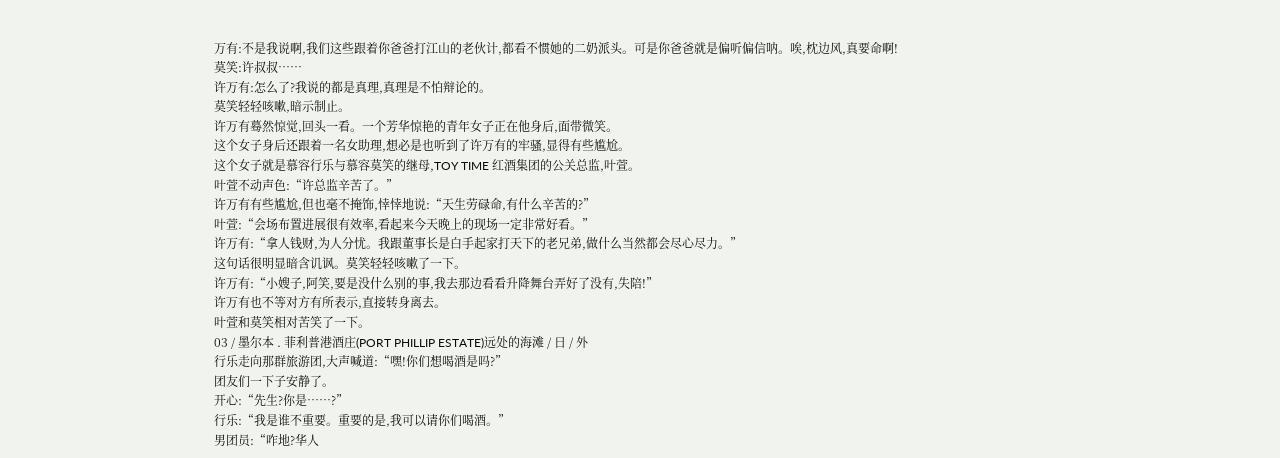万有:不是我说啊,我们这些跟着你爸爸打江山的老伙计,都看不惯她的二奶派头。可是你爸爸就是偏听偏信呐。唉,枕边风,真要命啊!
莫笑:许叔叔……
许万有:怎么了?我说的都是真理,真理是不怕辩论的。
莫笑轻轻咳嗽,暗示制止。
许万有蓦然惊觉,回头一看。一个芳华惊艳的青年女子正在他身后,面带微笑。
这个女子身后还跟着一名女助理,想必是也听到了许万有的牢骚,显得有些尴尬。
这个女子就是慕容行乐与慕容莫笑的继母,TOY TIME 红酒集团的公关总监,叶萱。
叶萱不动声色:“许总监辛苦了。”
许万有有些尴尬,但也毫不掩饰,悻悻地说:“天生劳碌命,有什么辛苦的?”
叶萱:“会场布置进展很有效率,看起来今天晚上的现场一定非常好看。”
许万有:“拿人钱财,为人分忧。我跟董事长是白手起家打天下的老兄弟,做什么当然都会尽心尽力。”
这句话很明显暗含讥讽。莫笑轻轻咳嗽了一下。
许万有:“小嫂子,阿笑,要是没什么别的事,我去那边看看升降舞台弄好了没有,失陪!”
许万有也不等对方有所表示,直接转身离去。
叶萱和莫笑相对苦笑了一下。
03 / 墨尔本 . 菲利普港酒庄(PORT PHILLIP ESTATE)远处的海滩 / 日 / 外
行乐走向那群旅游团,大声喊道:“嘿!你们想喝酒是吗?”
团友们一下子安静了。
开心:“先生?你是……?”
行乐:“我是谁不重要。重要的是,我可以请你们喝酒。”
男团员:“咋地?华人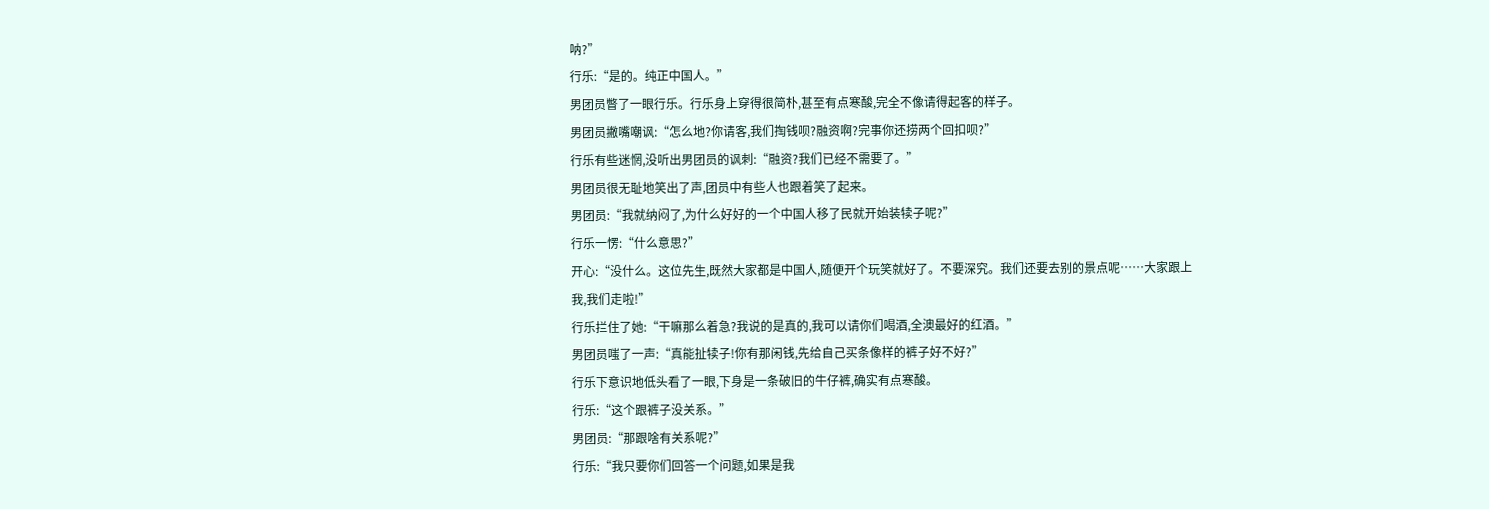呐?”
行乐:“是的。纯正中国人。”
男团员瞥了一眼行乐。行乐身上穿得很简朴,甚至有点寒酸,完全不像请得起客的样子。
男团员撇嘴嘲讽:“怎么地?你请客,我们掏钱呗?融资啊?完事你还捞两个回扣呗?”
行乐有些迷惘,没听出男团员的讽刺:“融资?我们已经不需要了。”
男团员很无耻地笑出了声,团员中有些人也跟着笑了起来。
男团员:“我就纳闷了,为什么好好的一个中国人移了民就开始装犊子呢?”
行乐一愣:“什么意思?”
开心:“没什么。这位先生,既然大家都是中国人,随便开个玩笑就好了。不要深究。我们还要去别的景点呢……大家跟上我,我们走啦!”
行乐拦住了她:“干嘛那么着急?我说的是真的,我可以请你们喝酒,全澳最好的红酒。”
男团员嗤了一声:“真能扯犊子!你有那闲钱,先给自己买条像样的裤子好不好?”
行乐下意识地低头看了一眼,下身是一条破旧的牛仔裤,确实有点寒酸。
行乐:“这个跟裤子没关系。”
男团员:“那跟啥有关系呢?”
行乐:“我只要你们回答一个问题,如果是我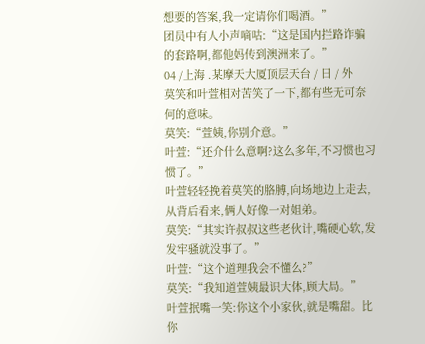想要的答案,我一定请你们喝酒。”
团员中有人小声嘀咕:“这是国内拦路诈骗的套路啊,都他妈传到澳洲来了。”
04 /上海 .某摩天大厦顶层天台 / 日 / 外
莫笑和叶萱相对苦笑了一下,都有些无可奈何的意味。
莫笑:“萱姨,你别介意。”
叶萱:“还介什么意啊?这么多年,不习惯也习惯了。”
叶萱轻轻挽着莫笑的胳膊,向场地边上走去,从背后看来,俩人好像一对姐弟。
莫笑:“其实许叔叔这些老伙计,嘴硬心软,发发牢骚就没事了。”
叶萱:“这个道理我会不懂么?”
莫笑:“我知道萱姨最识大体,顾大局。”
叶萱抿嘴一笑:你这个小家伙,就是嘴甜。比你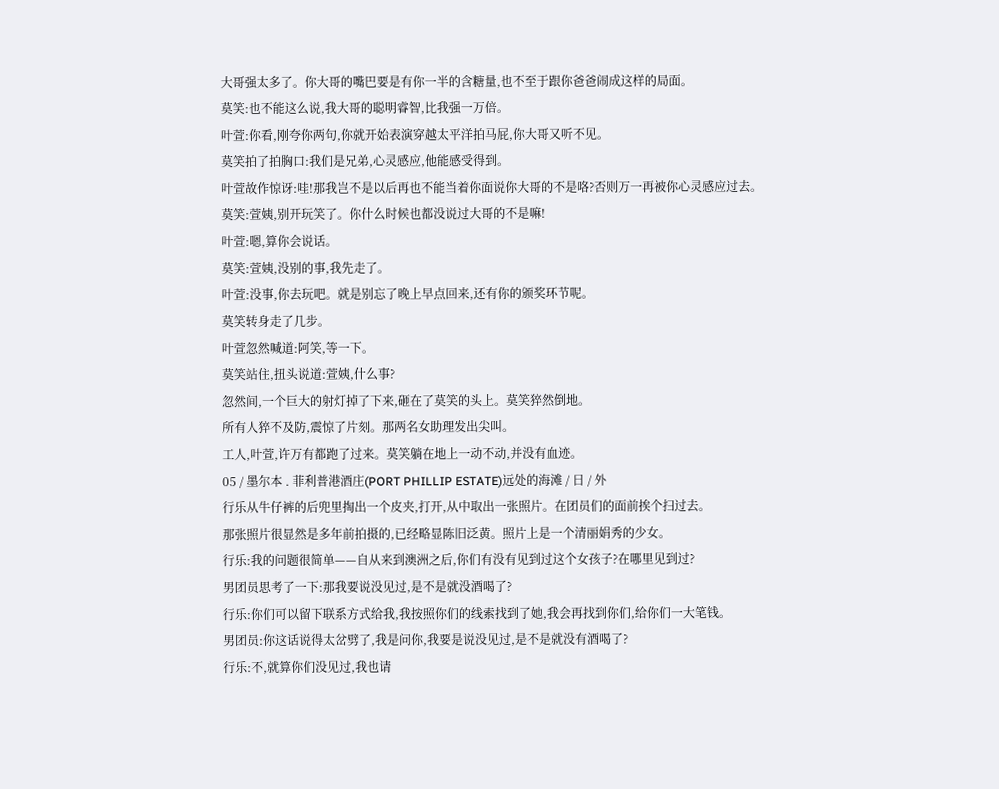大哥强太多了。你大哥的嘴巴要是有你一半的含糖量,也不至于跟你爸爸闹成这样的局面。
莫笑:也不能这么说,我大哥的聪明睿智,比我强一万倍。
叶萱:你看,刚夸你两句,你就开始表演穿越太平洋拍马屁,你大哥又听不见。
莫笑拍了拍胸口:我们是兄弟,心灵感应,他能感受得到。
叶萱故作惊讶:哇!那我岂不是以后再也不能当着你面说你大哥的不是咯?否则万一再被你心灵感应过去。
莫笑:萱姨,别开玩笑了。你什么时候也都没说过大哥的不是嘛!
叶萱:嗯,算你会说话。
莫笑:萱姨,没别的事,我先走了。
叶萱:没事,你去玩吧。就是别忘了晚上早点回来,还有你的颁奖环节呢。
莫笑转身走了几步。
叶萱忽然喊道:阿笑,等一下。
莫笑站住,扭头说道:萱姨,什么事?
忽然间,一个巨大的射灯掉了下来,砸在了莫笑的头上。莫笑猝然倒地。
所有人猝不及防,震惊了片刻。那两名女助理发出尖叫。
工人,叶萱,许万有都跑了过来。莫笑躺在地上一动不动,并没有血迹。
05 / 墨尔本 . 菲利普港酒庄(PORT PHILLIP ESTATE)远处的海滩 / 日 / 外
行乐从牛仔裤的后兜里掏出一个皮夹,打开,从中取出一张照片。在团员们的面前挨个扫过去。
那张照片很显然是多年前拍摄的,已经略显陈旧泛黄。照片上是一个清丽娟秀的少女。
行乐:我的问题很简单——自从来到澳洲之后,你们有没有见到过这个女孩子?在哪里见到过?
男团员思考了一下:那我要说没见过,是不是就没酒喝了?
行乐:你们可以留下联系方式给我,我按照你们的线索找到了她,我会再找到你们,给你们一大笔钱。
男团员:你这话说得太岔劈了,我是问你,我要是说没见过,是不是就没有酒喝了?
行乐:不,就算你们没见过,我也请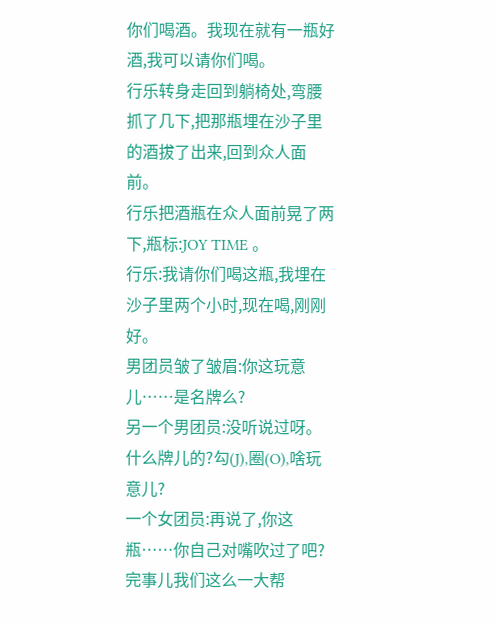你们喝酒。我现在就有一瓶好酒,我可以请你们喝。
行乐转身走回到躺椅处,弯腰抓了几下,把那瓶埋在沙子里的酒拔了出来,回到众人面前。
行乐把酒瓶在众人面前晃了两下,瓶标:JOY TIME 。
行乐:我请你们喝这瓶,我埋在沙子里两个小时,现在喝,刚刚好。
男团员皱了皱眉:你这玩意儿……是名牌么?
另一个男团员:没听说过呀。什么牌儿的?勾(J),圈(O),啥玩意儿?
一个女团员:再说了,你这瓶……你自己对嘴吹过了吧?完事儿我们这么一大帮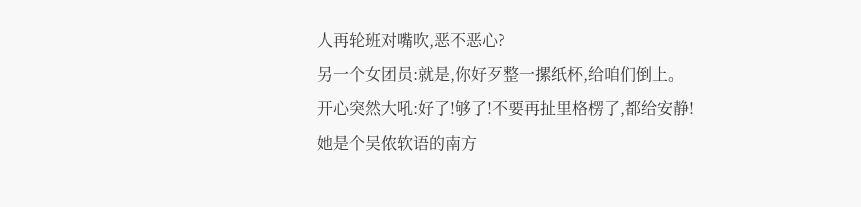人再轮班对嘴吹,恶不恶心?
另一个女团员:就是,你好歹整一摞纸杯,给咱们倒上。
开心突然大吼:好了!够了!不要再扯里格楞了,都给安静!
她是个吴侬软语的南方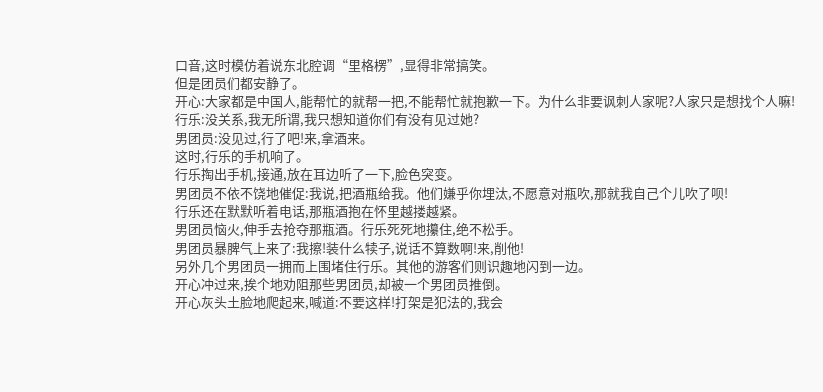口音,这时模仿着说东北腔调“里格楞”,显得非常搞笑。
但是团员们都安静了。
开心:大家都是中国人,能帮忙的就帮一把,不能帮忙就抱歉一下。为什么非要讽刺人家呢?人家只是想找个人嘛!
行乐:没关系,我无所谓,我只想知道你们有没有见过她?
男团员:没见过,行了吧!来,拿酒来。
这时,行乐的手机响了。
行乐掏出手机,接通,放在耳边听了一下,脸色突变。
男团员不依不饶地催促:我说,把酒瓶给我。他们嫌乎你埋汰,不愿意对瓶吹,那就我自己个儿吹了呗!
行乐还在默默听着电话,那瓶酒抱在怀里越搂越紧。
男团员恼火,伸手去抢夺那瓶酒。行乐死死地攥住,绝不松手。
男团员暴脾气上来了:我擦!装什么犊子,说话不算数啊!来,削他!
另外几个男团员一拥而上围堵住行乐。其他的游客们则识趣地闪到一边。
开心冲过来,挨个地劝阻那些男团员,却被一个男团员推倒。
开心灰头土脸地爬起来,喊道:不要这样!打架是犯法的,我会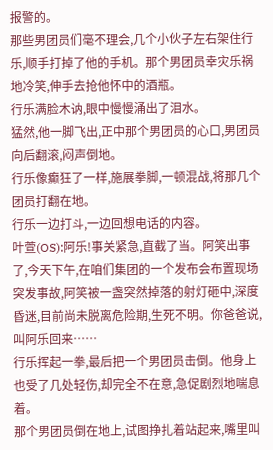报警的。
那些男团员们毫不理会,几个小伙子左右架住行乐,顺手打掉了他的手机。那个男团员幸灾乐祸地冷笑,伸手去抢他怀中的酒瓶。
行乐满脸木讷,眼中慢慢涌出了泪水。
猛然,他一脚飞出,正中那个男团员的心口,男团员向后翻滚,闷声倒地。
行乐像癫狂了一样,施展拳脚,一顿混战,将那几个团员打翻在地。
行乐一边打斗,一边回想电话的内容。
叶萱(OS):阿乐!事关紧急,直截了当。阿笑出事了,今天下午,在咱们集团的一个发布会布置现场突发事故,阿笑被一盏突然掉落的射灯砸中,深度昏迷,目前尚未脱离危险期,生死不明。你爸爸说,叫阿乐回来……
行乐挥起一拳,最后把一个男团员击倒。他身上也受了几处轻伤,却完全不在意,急促剧烈地喘息着。
那个男团员倒在地上,试图挣扎着站起来,嘴里叫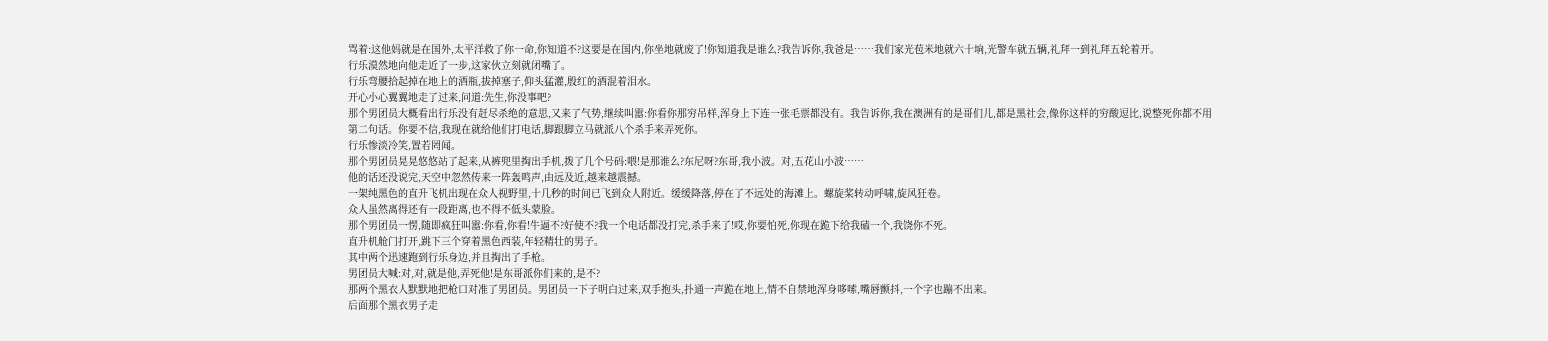骂着:这他妈就是在国外,太平洋救了你一命,你知道不?这要是在国内,你坐地就废了!你知道我是谁么?我告诉你,我爸是……我们家光苞米地就六十垧,光警车就五辆,礼拜一到礼拜五轮着开。
行乐漠然地向他走近了一步,这家伙立刻就闭嘴了。
行乐弯腰拾起掉在地上的酒瓶,拔掉塞子,仰头猛灌,殷红的酒混着泪水。
开心小心翼翼地走了过来,问道:先生,你没事吧?
那个男团员大概看出行乐没有赶尽杀绝的意思,又来了气势,继续叫嚣:你看你那穷吊样,浑身上下连一张毛票都没有。我告诉你,我在澳洲有的是哥们儿,都是黑社会,像你这样的穷酸逗比,说整死你都不用第二句话。你要不信,我现在就给他们打电话,脚跟脚立马就派八个杀手来弄死你。
行乐惨淡冷笑,置若罔闻。
那个男团员晃晃悠悠站了起来,从裤兜里掏出手机,拨了几个号码:喂!是那谁么?东尼呀?东哥,我小波。对,五花山小波……
他的话还没说完,天空中忽然传来一阵轰鸣声,由远及近,越来越震撼。
一架纯黑色的直升飞机出现在众人视野里,十几秒的时间已飞到众人附近。缓缓降落,停在了不远处的海滩上。螺旋桨转动呼啸,旋风狂卷。
众人虽然离得还有一段距离,也不得不低头蒙脸。
那个男团员一愣,随即疯狂叫嚣:你看,你看!牛逼不?好使不?我一个电话都没打完,杀手来了!哎,你要怕死,你现在跪下给我磕一个,我饶你不死。
直升机舱门打开,跳下三个穿着黑色西装,年轻精壮的男子。
其中两个迅速跑到行乐身边,并且掏出了手枪。
男团员大喊:对,对,就是他,弄死他!是东哥派你们来的,是不?
那两个黑衣人默默地把枪口对准了男团员。男团员一下子明白过来,双手抱头,扑通一声跪在地上,情不自禁地浑身哆嗦,嘴唇颤抖,一个字也蹦不出来。
后面那个黑衣男子走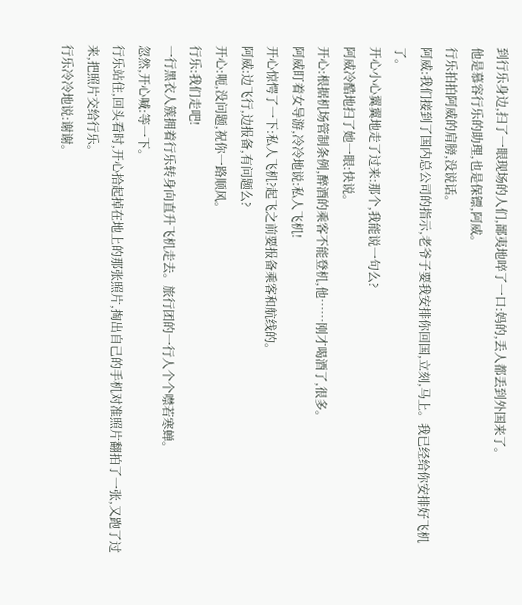到行乐身边,扫了一眼现场的人们,鄙夷地啐了一口:妈的,丢人都丢到外国来了。
他是慕容行乐的助理,也是保镖,阿威。
行乐拍拍阿威的肩膀,没说话。
阿威:我们接到了国内总公司的指示,老爷子要我安排你回国,立刻,马上。我已经给你安排好飞机了。
开心小心翼翼地走了过来:那个,我能说一句么?
阿威冷酷地扫了她一眼:快说。
开心:根据机场管制条例,醉酒的乘客不能登机,他……刚才喝酒了,很多。
阿威盯着女导游,冷冷地说:私人飞机!
开心惊愕了一下:私人飞机?起飞之前要报备乘客和航线的。
阿威:边飞行,边报备,有问题么?
开心:呃,没问题,祝你一路顺风。
行乐:我们走吧!
一行黑衣人簇拥着行乐转身向直升飞机走去。旅行团的一行人个个噤若寒蝉。
忽然,开心喊:等一下。
行乐站住,回头看时,开心拾起掉在地上的那张照片,掏出自己的手机对准照片翻拍了一张,又跑了过来,把照片交给行乐。
行乐冷冷地说:谢谢。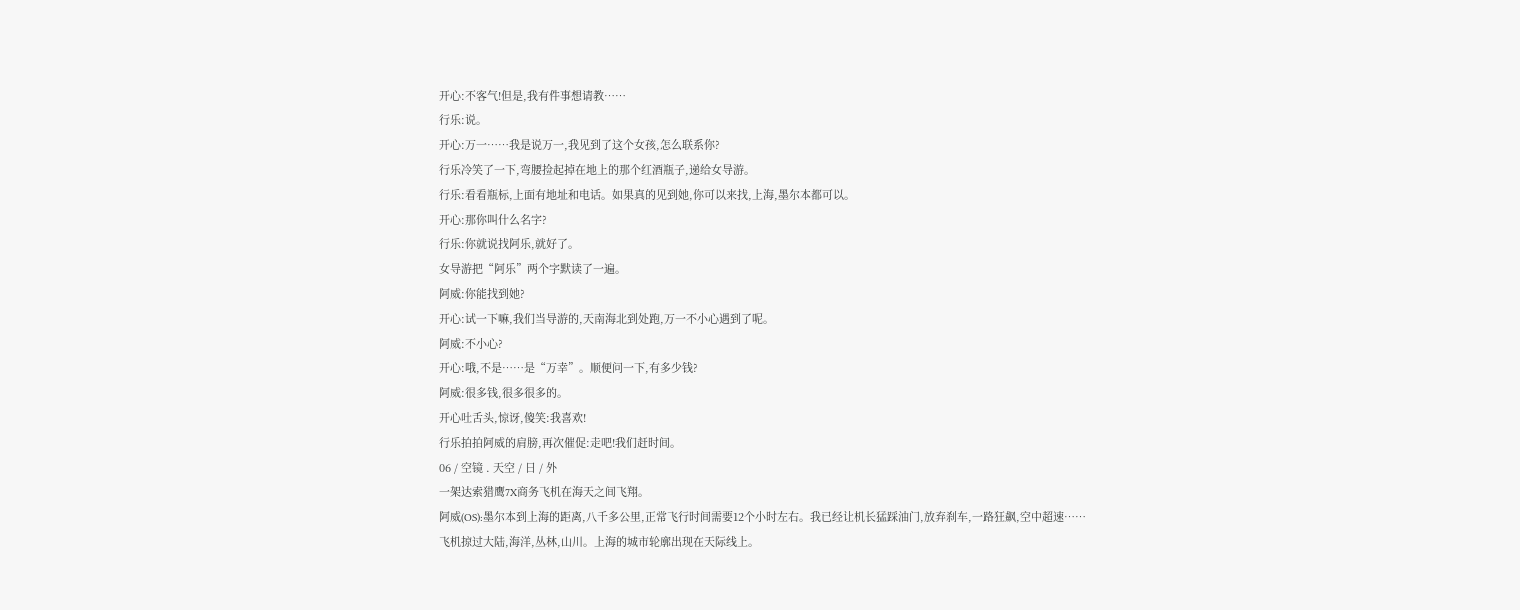开心:不客气!但是,我有件事想请教……
行乐:说。
开心:万一……我是说万一,我见到了这个女孩,怎么联系你?
行乐冷笑了一下,弯腰捡起掉在地上的那个红酒瓶子,递给女导游。
行乐:看看瓶标,上面有地址和电话。如果真的见到她,你可以来找,上海,墨尔本都可以。
开心:那你叫什么名字?
行乐:你就说找阿乐,就好了。
女导游把“阿乐”两个字默读了一遍。
阿威:你能找到她?
开心:试一下嘛,我们当导游的,天南海北到处跑,万一不小心遇到了呢。
阿威:不小心?
开心:哦,不是……是“万幸”。顺便问一下,有多少钱?
阿威:很多钱,很多很多的。
开心吐舌头,惊讶,傻笑:我喜欢!
行乐拍拍阿威的肩膀,再次催促:走吧!我们赶时间。
06 / 空镜 . 天空 / 日 / 外
一架达索猎鹰7X商务飞机在海天之间飞翔。
阿威(OS):墨尔本到上海的距离,八千多公里,正常飞行时间需要12个小时左右。我已经让机长猛踩油门,放弃刹车,一路狂飙,空中超速……
飞机掠过大陆,海洋,丛林,山川。上海的城市轮廓出现在天际线上。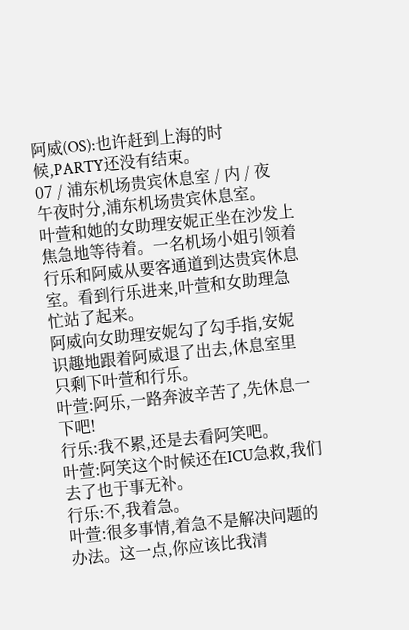阿威(OS):也许赶到上海的时候,PARTY还没有结束。
07 / 浦东机场贵宾休息室 / 内 / 夜
午夜时分,浦东机场贵宾休息室。
叶萱和她的女助理安妮正坐在沙发上焦急地等待着。一名机场小姐引领着行乐和阿威从要客通道到达贵宾休息室。看到行乐进来,叶萱和女助理急忙站了起来。
阿威向女助理安妮勾了勾手指,安妮识趣地跟着阿威退了出去,休息室里只剩下叶萱和行乐。
叶萱:阿乐,一路奔波辛苦了,先休息一下吧!
行乐:我不累,还是去看阿笑吧。
叶萱:阿笑这个时候还在ICU急救,我们去了也于事无补。
行乐:不,我着急。
叶萱:很多事情,着急不是解决问题的办法。这一点,你应该比我清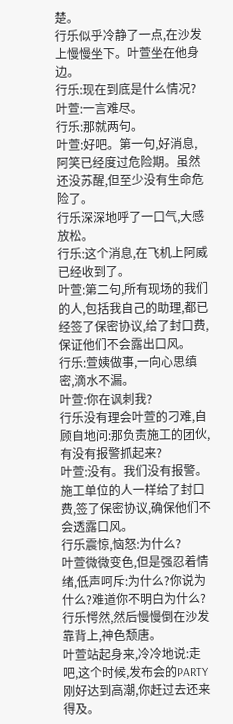楚。
行乐似乎冷静了一点,在沙发上慢慢坐下。叶萱坐在他身边。
行乐:现在到底是什么情况?
叶萱:一言难尽。
行乐:那就两句。
叶萱:好吧。第一句,好消息,阿笑已经度过危险期。虽然还没苏醒,但至少没有生命危险了。
行乐深深地呼了一口气,大感放松。
行乐:这个消息,在飞机上阿威已经收到了。
叶萱:第二句,所有现场的我们的人,包括我自己的助理,都已经签了保密协议,给了封口费,保证他们不会露出口风。
行乐:萱姨做事,一向心思缜密,滴水不漏。
叶萱:你在讽刺我?
行乐没有理会叶萱的刁难,自顾自地问:那负责施工的团伙,有没有报警抓起来?
叶萱:没有。我们没有报警。施工单位的人一样给了封口费,签了保密协议,确保他们不会透露口风。
行乐震惊,恼怒:为什么?
叶萱微微变色,但是强忍着情绪,低声呵斥:为什么?你说为什么?难道你不明白为什么?
行乐愕然,然后慢慢倒在沙发靠背上,神色颓唐。
叶萱站起身来,冷冷地说:走吧,这个时候,发布会的PARTY刚好达到高潮,你赶过去还来得及。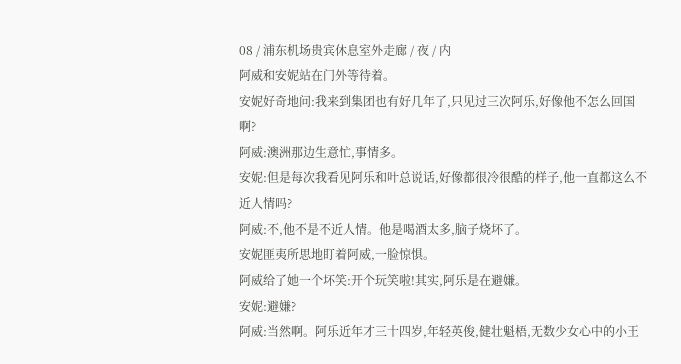08 / 浦东机场贵宾休息室外走廊 / 夜 / 内
阿威和安妮站在门外等待着。
安妮好奇地问:我来到集团也有好几年了,只见过三次阿乐,好像他不怎么回国啊?
阿威:澳洲那边生意忙,事情多。
安妮:但是每次我看见阿乐和叶总说话,好像都很冷很酷的样子,他一直都这么不近人情吗?
阿威:不,他不是不近人情。他是喝酒太多,脑子烧坏了。
安妮匪夷所思地盯着阿威,一脸惊惧。
阿威给了她一个坏笑:开个玩笑啦!其实,阿乐是在避嫌。
安妮:避嫌?
阿威:当然啊。阿乐近年才三十四岁,年轻英俊,健壮魁梧,无数少女心中的小王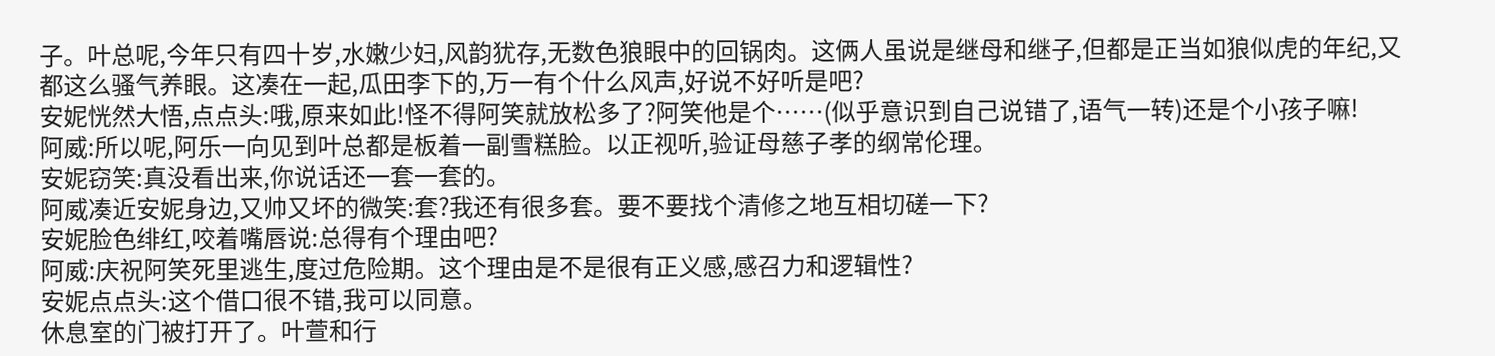子。叶总呢,今年只有四十岁,水嫩少妇,风韵犹存,无数色狼眼中的回锅肉。这俩人虽说是继母和继子,但都是正当如狼似虎的年纪,又都这么骚气养眼。这凑在一起,瓜田李下的,万一有个什么风声,好说不好听是吧?
安妮恍然大悟,点点头:哦,原来如此!怪不得阿笑就放松多了?阿笑他是个……(似乎意识到自己说错了,语气一转)还是个小孩子嘛!
阿威:所以呢,阿乐一向见到叶总都是板着一副雪糕脸。以正视听,验证母慈子孝的纲常伦理。
安妮窃笑:真没看出来,你说话还一套一套的。
阿威凑近安妮身边,又帅又坏的微笑:套?我还有很多套。要不要找个清修之地互相切磋一下?
安妮脸色绯红,咬着嘴唇说:总得有个理由吧?
阿威:庆祝阿笑死里逃生,度过危险期。这个理由是不是很有正义感,感召力和逻辑性?
安妮点点头:这个借口很不错,我可以同意。
休息室的门被打开了。叶萱和行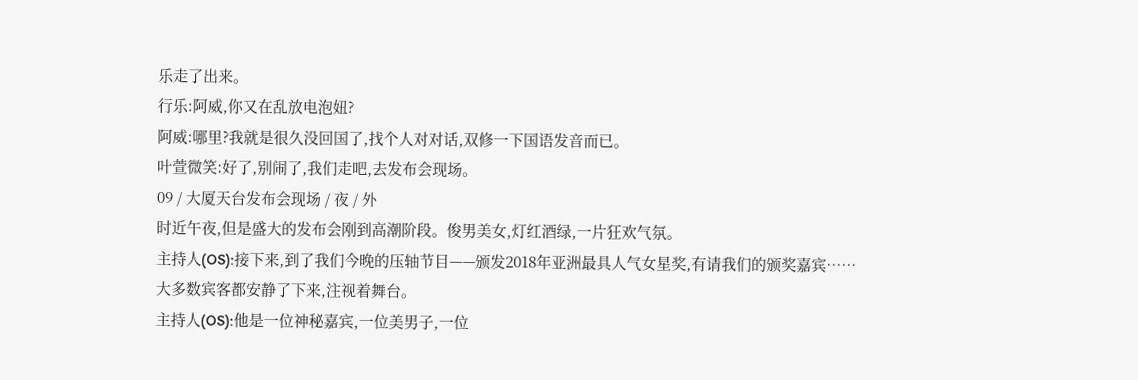乐走了出来。
行乐:阿威,你又在乱放电泡妞?
阿威:哪里?我就是很久没回国了,找个人对对话,双修一下国语发音而已。
叶萱微笑:好了,别闹了,我们走吧,去发布会现场。
09 / 大厦天台发布会现场 / 夜 / 外
时近午夜,但是盛大的发布会刚到高潮阶段。俊男美女,灯红酒绿,一片狂欢气氛。
主持人(OS):接下来,到了我们今晚的压轴节目——颁发2018年亚洲最具人气女星奖,有请我们的颁奖嘉宾……
大多数宾客都安静了下来,注视着舞台。
主持人(OS):他是一位神秘嘉宾,一位美男子,一位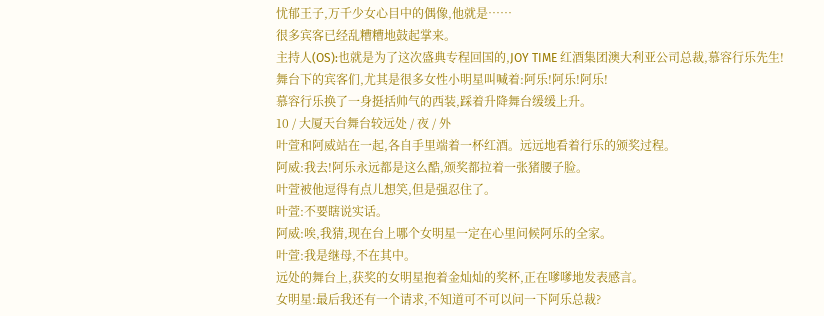忧郁王子,万千少女心目中的偶像,他就是……
很多宾客已经乱糟糟地鼓起掌来。
主持人(OS):也就是为了这次盛典专程回国的,JOY TIME 红酒集团澳大利亚公司总裁,慕容行乐先生!
舞台下的宾客们,尤其是很多女性小明星叫喊着:阿乐!阿乐!阿乐!
慕容行乐换了一身挺括帅气的西装,踩着升降舞台缓缓上升。
10 / 大厦天台舞台较远处 / 夜 / 外
叶萱和阿威站在一起,各自手里端着一杯红酒。远远地看着行乐的颁奖过程。
阿威:我去!阿乐永远都是这么酷,颁奖都拉着一张猪腰子脸。
叶萱被他逗得有点儿想笑,但是强忍住了。
叶萱:不要瞎说实话。
阿威:唉,我猜,现在台上哪个女明星一定在心里问候阿乐的全家。
叶萱:我是继母,不在其中。
远处的舞台上,获奖的女明星抱着金灿灿的奖杯,正在嗲嗲地发表感言。
女明星:最后我还有一个请求,不知道可不可以问一下阿乐总裁?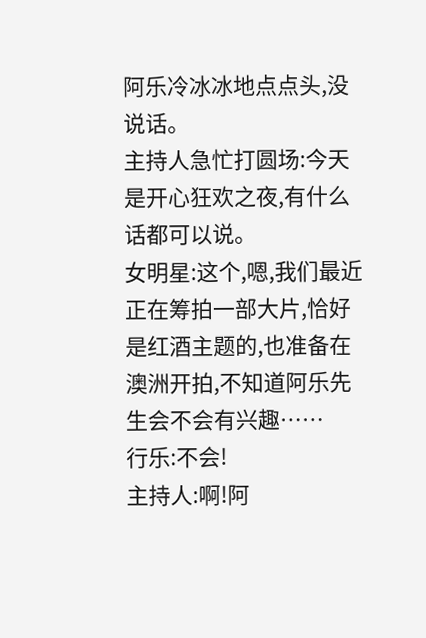阿乐冷冰冰地点点头,没说话。
主持人急忙打圆场:今天是开心狂欢之夜,有什么话都可以说。
女明星:这个,嗯,我们最近正在筹拍一部大片,恰好是红酒主题的,也准备在澳洲开拍,不知道阿乐先生会不会有兴趣……
行乐:不会!
主持人:啊!阿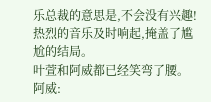乐总裁的意思是,不会没有兴趣!
热烈的音乐及时响起,掩盖了尴尬的结局。
叶萱和阿威都已经笑弯了腰。
阿威: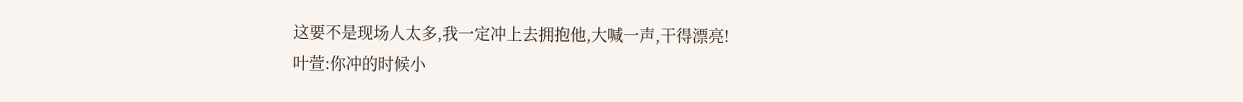这要不是现场人太多,我一定冲上去拥抱他,大喊一声,干得漂亮!
叶萱:你冲的时候小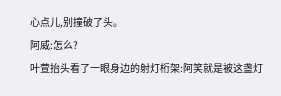心点儿,别撞破了头。
阿威:怎么?
叶萱抬头看了一眼身边的射灯桁架:阿笑就是被这盏灯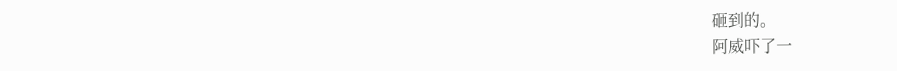砸到的。
阿威吓了一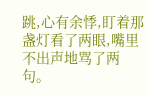跳,心有余悸,盯着那盏灯看了两眼,嘴里不出声地骂了两句。